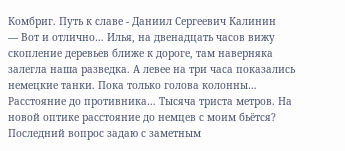Комбриг. Путь к славе - Даниил Сергеевич Калинин
— Вот и отлично… Илья, на двенадцать часов вижу скопление деревьев ближе к дороге, там наверняка залегла наша разведка. А левее на три часа показались немецкие танки. Пока только голова колонны… Расстояние до противника… Тысяча триста метров. На новой оптике расстояние до немцев с моим бьётся?
Последний вопрос задаю с заметным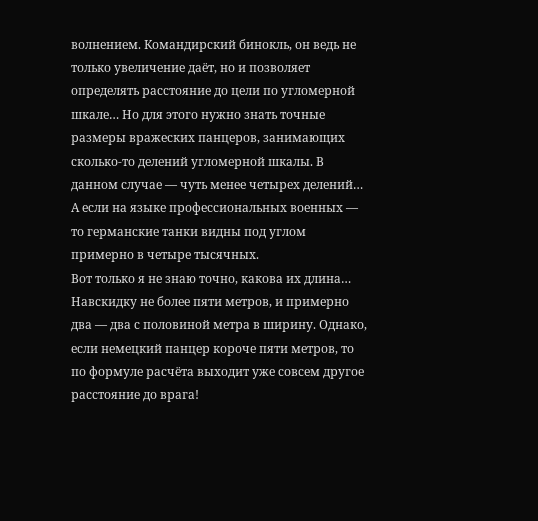волнением. Командирский бинокль, он ведь не только увеличение даёт, но и позволяет определять расстояние до цели по угломерной шкале… Но для этого нужно знать точные размеры вражеских панцеров, занимающих сколько-то делений угломерной шкалы. В данном случае — чуть менее четырех делений… А если на языке профессиональных военных — то германские танки видны под углом примерно в четыре тысячных.
Вот только я не знаю точно, какова их длина… Навскидку не более пяти метров, и примерно два — два с половиной метра в ширину. Однако, если немецкий панцер короче пяти метров, то по формуле расчёта выходит уже совсем другое расстояние до врага!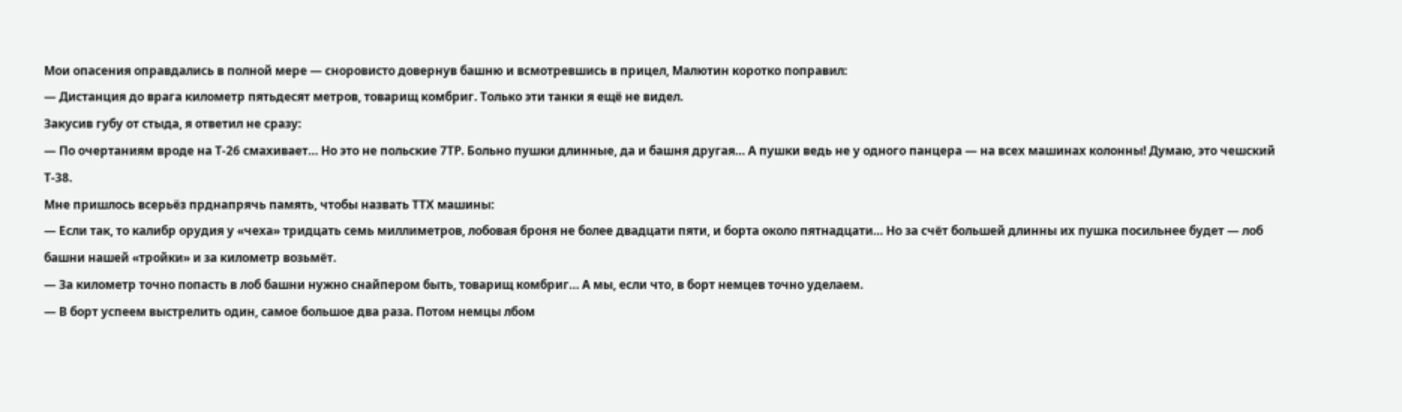Мои опасения оправдались в полной мере — сноровисто довернув башню и всмотревшись в прицел, Малютин коротко поправил:
— Дистанция до врага километр пятьдесят метров, товарищ комбриг. Только эти танки я ещё не видел.
Закусив губу от стыда, я ответил не сразу:
— По очертаниям вроде на Т-26 смахивает… Но это не польские 7ТР. Больно пушки длинные, да и башня другая… А пушки ведь не у одного панцера — на всех машинах колонны! Думаю, это чешский Т-38.
Мне пришлось всерьёз прднапрячь память, чтобы назвать ТТХ машины:
— Если так, то калибр орудия у «чеха» тридцать семь миллиметров, лобовая броня не более двадцати пяти, и борта около пятнадцати… Но за счёт большей длинны их пушка посильнее будет — лоб башни нашей «тройки» и за километр возьмёт.
— За километр точно попасть в лоб башни нужно снайпером быть, товарищ комбриг… А мы, если что, в борт немцев точно уделаем.
— В борт успеем выстрелить один, самое большое два раза. Потом немцы лбом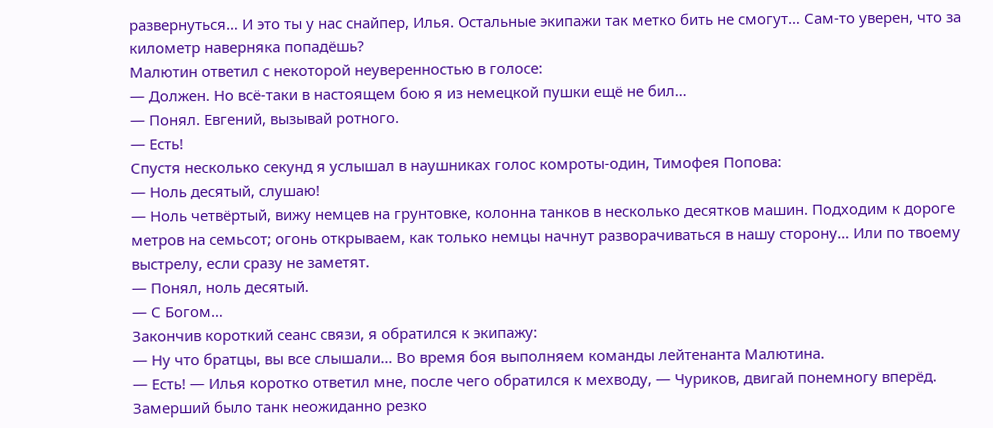развернуться… И это ты у нас снайпер, Илья. Остальные экипажи так метко бить не смогут… Сам-то уверен, что за километр наверняка попадёшь?
Малютин ответил с некоторой неуверенностью в голосе:
— Должен. Но всё-таки в настоящем бою я из немецкой пушки ещё не бил…
— Понял. Евгений, вызывай ротного.
— Есть!
Спустя несколько секунд я услышал в наушниках голос комроты-один, Тимофея Попова:
— Ноль десятый, слушаю!
— Ноль четвёртый, вижу немцев на грунтовке, колонна танков в несколько десятков машин. Подходим к дороге метров на семьсот; огонь открываем, как только немцы начнут разворачиваться в нашу сторону… Или по твоему выстрелу, если сразу не заметят.
— Понял, ноль десятый.
— С Богом…
Закончив короткий сеанс связи, я обратился к экипажу:
— Ну что братцы, вы все слышали… Во время боя выполняем команды лейтенанта Малютина.
— Есть! — Илья коротко ответил мне, после чего обратился к мехводу, — Чуриков, двигай понемногу вперёд.
Замерший было танк неожиданно резко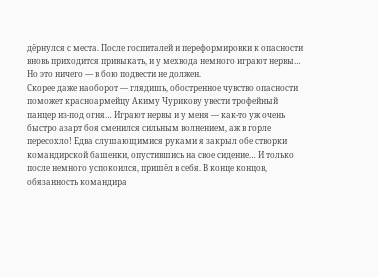дёрнулся с места. После госпиталей и переформировки к опасности вновь приходится привыкать, и у мехвода немного играют нервы… Но это ничего — в бою подвести не должен.
Скорее даже наоборот — глядишь, обостренное чувство опасности поможет красноармейцу Акиму Чурикову увести трофейный панцер из-под огня… Играют нервы и у меня — как-то уж очень быстро азарт боя сменился сильным волнением, аж в горле пересохло! Едва слушающимися руками я закрыл обе створки командирской башенки, опустившись на свое сидение… И только после немного успокоился, пришёл в себя. В конце концов, обязанность командира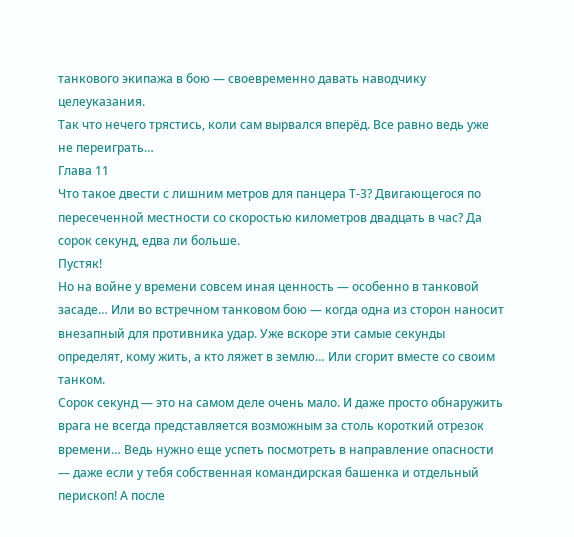танкового экипажа в бою — своевременно давать наводчику целеуказания.
Так что нечего трястись, коли сам вырвался вперёд. Все равно ведь уже не переиграть…
Глава 11
Что такое двести с лишним метров для панцера Т-3? Двигающегося по пересеченной местности со скоростью километров двадцать в час? Да сорок секунд, едва ли больше.
Пустяк!
Но на войне у времени совсем иная ценность — особенно в танковой засаде… Или во встречном танковом бою — когда одна из сторон наносит внезапный для противника удар. Уже вскоре эти самые секунды определят, кому жить, а кто ляжет в землю… Или сгорит вместе со своим танком.
Сорок секунд — это на самом деле очень мало. И даже просто обнаружить врага не всегда представляется возможным за столь короткий отрезок времени… Ведь нужно еще успеть посмотреть в направление опасности — даже если у тебя собственная командирская башенка и отдельный перископ! А после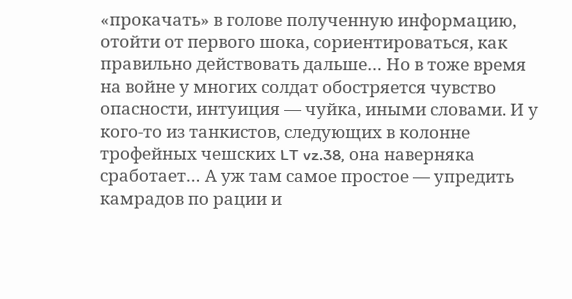«прокачать» в голове полученную информацию, отойти от первого шока, сориентироваться, как правильно действовать дальше… Но в тоже время на войне у многих солдат обостряется чувство опасности, интуиция — чуйка, иными словами. И у кого-то из танкистов, следующих в колонне трофейных чешских LT vz.38, она наверняка сработает… А уж там самое простое — упредить камрадов по рации и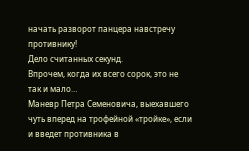начать разворот панцера навстречу противнику!
Дело считанных секунд.
Впрочем, когда их всего сорок, это не так и мало…
Маневр Петра Семеновича, выехавшего чуть вперед на трофейной «тройке», если и введет противника в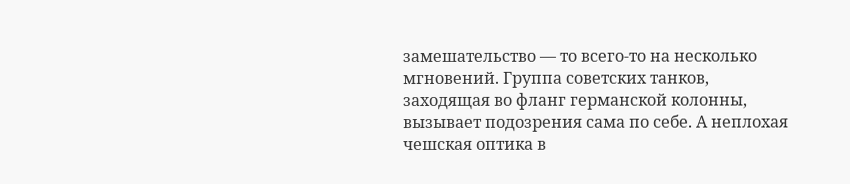замешательство — то всего-то на несколько мгновений. Группа советских танков, заходящая во фланг германской колонны, вызывает подозрения сама по себе. А неплохая чешская оптика в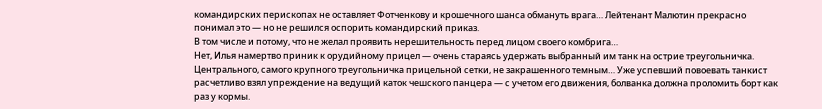командирских перископах не оставляет Фотченкову и крошечного шанса обмануть врага… Лейтенант Малютин прекрасно понимал это — но не решился оспорить командирский приказ.
В том числе и потому, что не желал проявить нерешительность перед лицом своего комбрига…
Нет, Илья намертво приник к орудийному прицел — очень стараясь удержать выбранный им танк на острие треугольничка. Центрального, самого крупного треугольничка прицельной сетки, не закрашенного темным… Уже успевший повоевать танкист расчетливо взял упреждение на ведущий каток чешского панцера — с учетом его движения, болванка должна проломить борт как раз у кормы.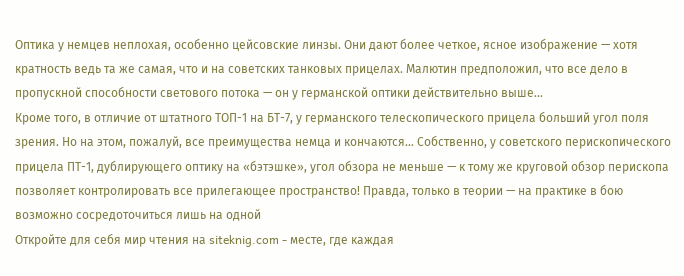Оптика у немцев неплохая, особенно цейсовские линзы. Они дают более четкое, ясное изображение — хотя кратность ведь та же самая, что и на советских танковых прицелах. Малютин предположил, что все дело в пропускной способности светового потока — он у германской оптики действительно выше…
Кроме того, в отличие от штатного ТОП-1 на БТ-7, у германского телескопического прицела больший угол поля зрения. Но на этом, пожалуй, все преимущества немца и кончаются… Собственно, у советского перископического прицела ПТ-1, дублирующего оптику на «бэтэшке», угол обзора не меньше — к тому же круговой обзор перископа позволяет контролировать все прилегающее пространство! Правда, только в теории — на практике в бою возможно сосредоточиться лишь на одной
Откройте для себя мир чтения на siteknig.com - месте, где каждая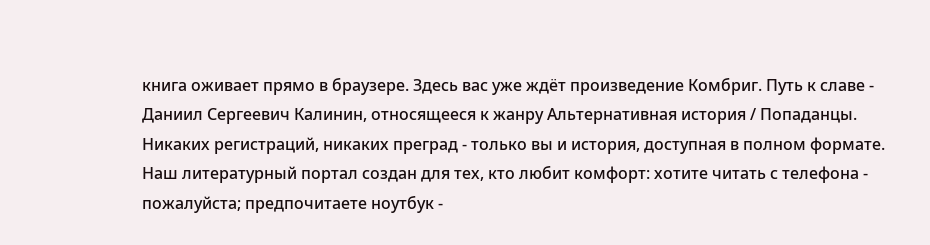книга оживает прямо в браузере. Здесь вас уже ждёт произведение Комбриг. Путь к славе - Даниил Сергеевич Калинин, относящееся к жанру Альтернативная история / Попаданцы. Никаких регистраций, никаких преград - только вы и история, доступная в полном формате. Наш литературный портал создан для тех, кто любит комфорт: хотите читать с телефона - пожалуйста; предпочитаете ноутбук -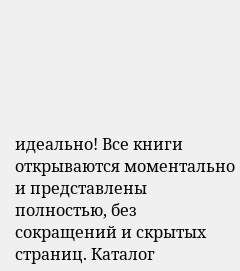идеально! Все книги открываются моментально и представлены полностью, без сокращений и скрытых страниц. Каталог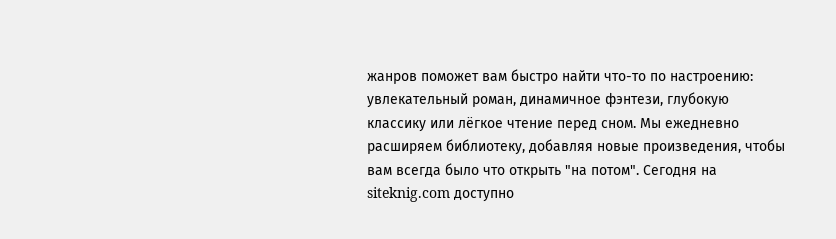жанров поможет вам быстро найти что-то по настроению: увлекательный роман, динамичное фэнтези, глубокую классику или лёгкое чтение перед сном. Мы ежедневно расширяем библиотеку, добавляя новые произведения, чтобы вам всегда было что открыть "на потом". Сегодня на siteknig.com доступно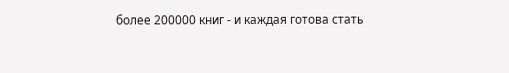более 200000 книг - и каждая готова стать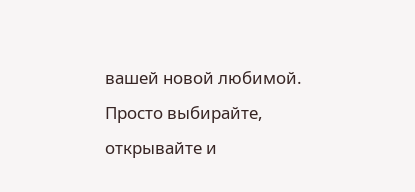вашей новой любимой. Просто выбирайте, открывайте и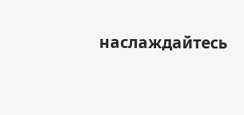наслаждайтесь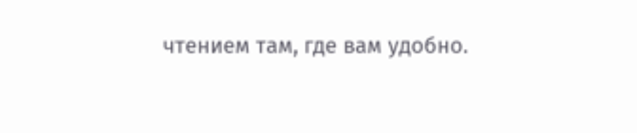чтением там, где вам удобно.